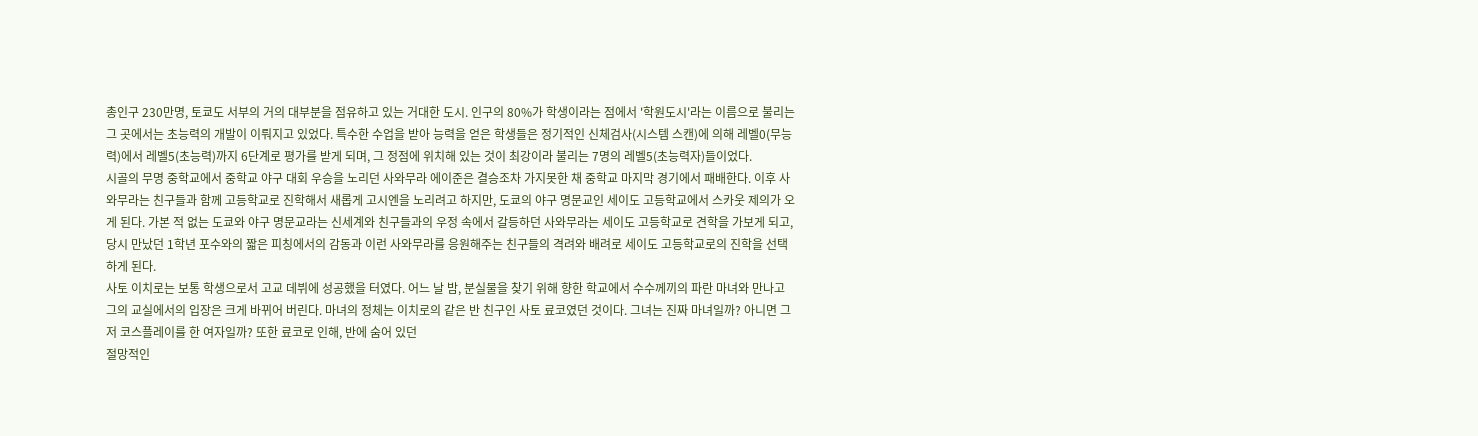총인구 230만명, 토쿄도 서부의 거의 대부분을 점유하고 있는 거대한 도시. 인구의 80%가 학생이라는 점에서 '학원도시'라는 이름으로 불리는 그 곳에서는 초능력의 개발이 이뤄지고 있었다. 특수한 수업을 받아 능력을 얻은 학생들은 정기적인 신체검사(시스템 스캔)에 의해 레벨0(무능력)에서 레벨5(초능력)까지 6단계로 평가를 받게 되며, 그 정점에 위치해 있는 것이 최강이라 불리는 7명의 레벨5(초능력자)들이었다.
시골의 무명 중학교에서 중학교 야구 대회 우승을 노리던 사와무라 에이준은 결승조차 가지못한 채 중학교 마지막 경기에서 패배한다. 이후 사와무라는 친구들과 함께 고등학교로 진학해서 새롭게 고시엔을 노리려고 하지만, 도쿄의 야구 명문교인 세이도 고등학교에서 스카웃 제의가 오게 된다. 가본 적 없는 도쿄와 야구 명문교라는 신세계와 친구들과의 우정 속에서 갈등하던 사와무라는 세이도 고등학교로 견학을 가보게 되고, 당시 만났던 1학년 포수와의 짧은 피칭에서의 감동과 이런 사와무라를 응원해주는 친구들의 격려와 배려로 세이도 고등학교로의 진학을 선택하게 된다.
사토 이치로는 보통 학생으로서 고교 데뷔에 성공했을 터였다. 어느 날 밤, 분실물을 찾기 위해 향한 학교에서 수수께끼의 파란 마녀와 만나고 그의 교실에서의 입장은 크게 바뀌어 버린다. 마녀의 정체는 이치로의 같은 반 친구인 사토 료코였던 것이다. 그녀는 진짜 마녀일까? 아니면 그저 코스플레이를 한 여자일까? 또한 료코로 인해, 반에 숨어 있던
절망적인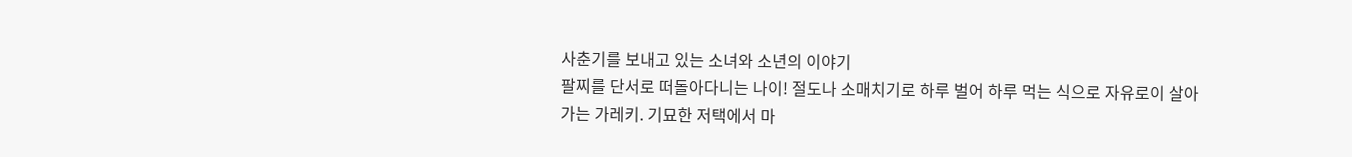사춘기를 보내고 있는 소녀와 소년의 이야기
팔찌를 단서로 떠돌아다니는 나이! 절도나 소매치기로 하루 벌어 하루 먹는 식으로 자유로이 살아가는 가레키. 기묘한 저택에서 마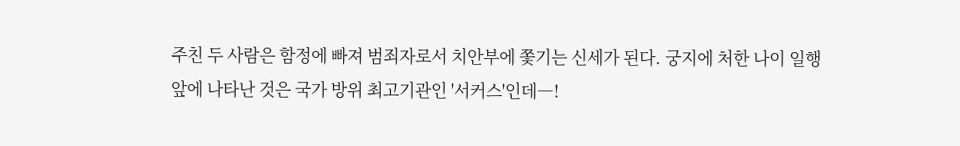주친 두 사람은 함정에 빠져 범죄자로서 치안부에 쫓기는 신세가 된다. 궁지에 처한 나이 일행 앞에 나타난 것은 국가 방위 최고기관인 '서커스'인데―!